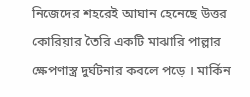নিজেদের শহরেই আঘান হেনেছে উত্তর কোরিয়ার তৈরি একটি মাঝারি পাল্লার ক্ষেপণাস্ত্র দুর্ঘটনার কবলে পড়ে । মার্কিন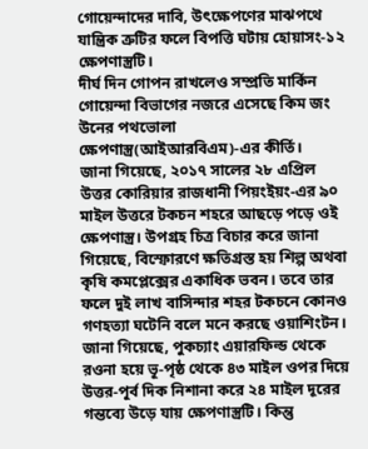গোয়েন্দাদের দাবি, উৎক্ষেপণের মাঝপথে যান্ত্রিক ত্রুটির ফলে বিপত্তি ঘটায় হোয়াসং-১২ ক্ষেপণাস্ত্রটি।
দীর্ঘ দিন গোপন রাখলেও সম্প্রতি মার্কিন গোয়েন্দা বিভাগের নজরে এসেছে কিম জং উনের পথভোলা ক্ষেপণাস্ত্র(আইআরবিএম)-এর কীর্তি।
জানা গিয়েছে, ২০১৭ সালের ২৮ এপ্রিল উত্তর কোরিয়ার রাজধানী পিয়ংইয়ং-এর ৯০ মাইল উত্তরে টকচন শহরে আছড়ে পড়ে ওই ক্ষেপণাস্ত্র। উপগ্রহ চিত্র বিচার করে জানা গিয়েছে, বিস্ফোরণে ক্ষতিগ্রস্ত হয় শিল্প অথবা কৃষি কমপ্লেক্সের একাধিক ভবন। তবে তার ফলে দুই লাখ বাসিন্দার শহর টকচনে কোনও গণহত্যা ঘটেনি বলে মনে করছে ওয়াশিংটন।
জানা গিয়েছে, পুকচ্যাং এয়ারফিল্ড থেকে রওনা হয়ে ভূ-পৃষ্ঠ থেকে ৪৩ মাইল ওপর দিয়ে উত্তর-পূর্ব দিক নিশানা করে ২৪ মাইল দূরের গন্তব্যে উড়ে যায় ক্ষেপণাস্ত্রটি। কিন্তু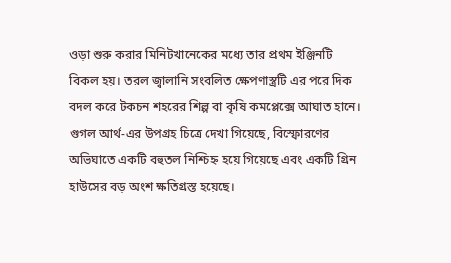ওড়া শুরু করার মিনিটখানেকের মধ্যে তার প্রথম ইঞ্জিনটি বিকল হয়। তরল জ্বালানি সংবলিত ক্ষেপণাস্ত্রটি এর পরে দিক বদল করে টকচন শহরের শিল্প বা কৃষি কমপ্লেক্সে আঘাত হানে। গুগল আর্থ-এর উপগ্রহ চিত্রে দেখা গিয়েছে, বিস্ফোরণের অভিঘাতে একটি বহুতল নিশ্চিহ্ন হয়ে গিয়েছে এবং একটি গ্রিন হাউসের বড় অংশ ক্ষতিগ্রস্ত হয়েছে।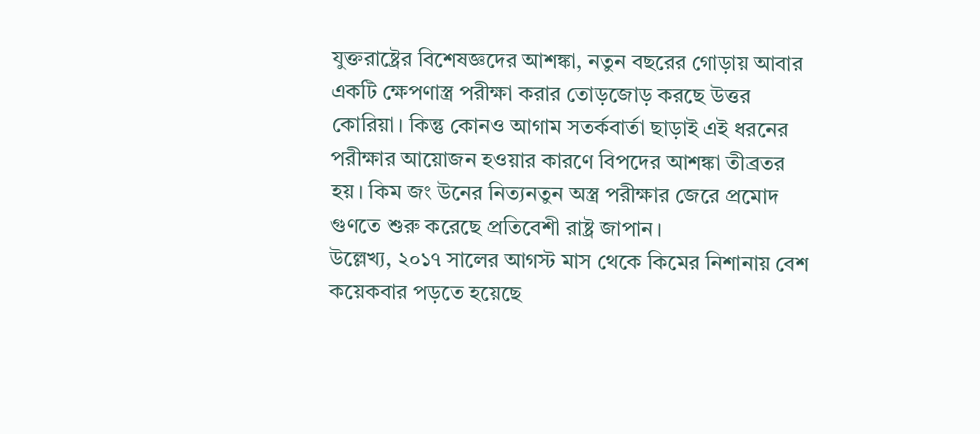যুক্তরাষ্ট্রের বিশেষজ্ঞদের আশঙ্কা, নতুন বছরের গোড়ায় আবার একটি ক্ষেপণাস্ত্র পরীক্ষা করার তোড়জোড় করছে উত্তর কোরিয়া। কিন্তু কোনও আগাম সতর্কবার্তা ছাড়াই এই ধরনের পরীক্ষার আয়োজন হওয়ার কারণে বিপদের আশঙ্কা তীব্রতর হয়। কিম জং উনের নিত্যনতুন অস্ত্র পরীক্ষার জেরে প্রমোদ গুণতে শুরু করেছে প্রতিবেশী রাষ্ট্র জাপান।
উল্লেখ্য, ২০১৭ সালের আগস্ট মাস থেকে কিমের নিশানায় বেশ কয়েকবার পড়তে হয়েছে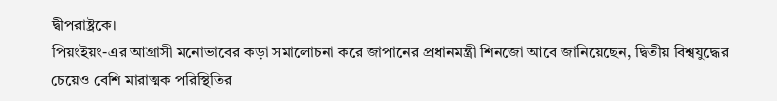দ্বীপরাষ্ট্রকে।
পিয়ংইয়ং-এর আগ্রাসী মনোভাবের কড়া সমালোচনা করে জাপানের প্রধানমন্ত্রী শিনজো আবে জানিয়েছেন, দ্বিতীয় বিশ্বযুদ্ধের চেয়েও বেশি মারাত্মক পরিস্থিতির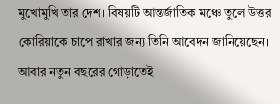মুখোমুখি তার দেশ। বিষয়টি আন্তর্জাতিক মঞ্চে তুলে উত্তর কোরিয়াকে চাপে রাখার জন্য তিনি আবেদন জানিয়েছেন।
আবার নতুন বছরের গোড়াতেই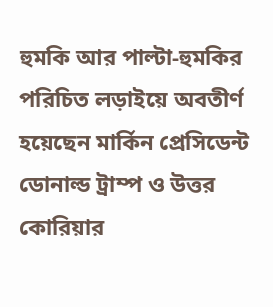হুমকি আর পাল্টা-হুমকির পরিচিত লড়াইয়ে অবতীর্ণ হয়েছেন মার্কিন প্রেসিডেন্ট ডোনাল্ড ট্রাম্প ও উত্তর কোরিয়ার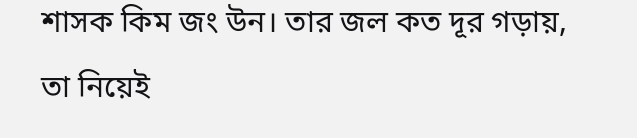শাসক কিম জং উন। তার জল কত দূর গড়ায়, তা নিয়েই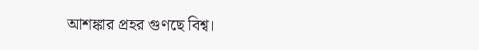আশঙ্কার প্রহর গুণছে বিশ্ব।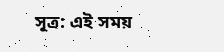সূত্র: এই সময়